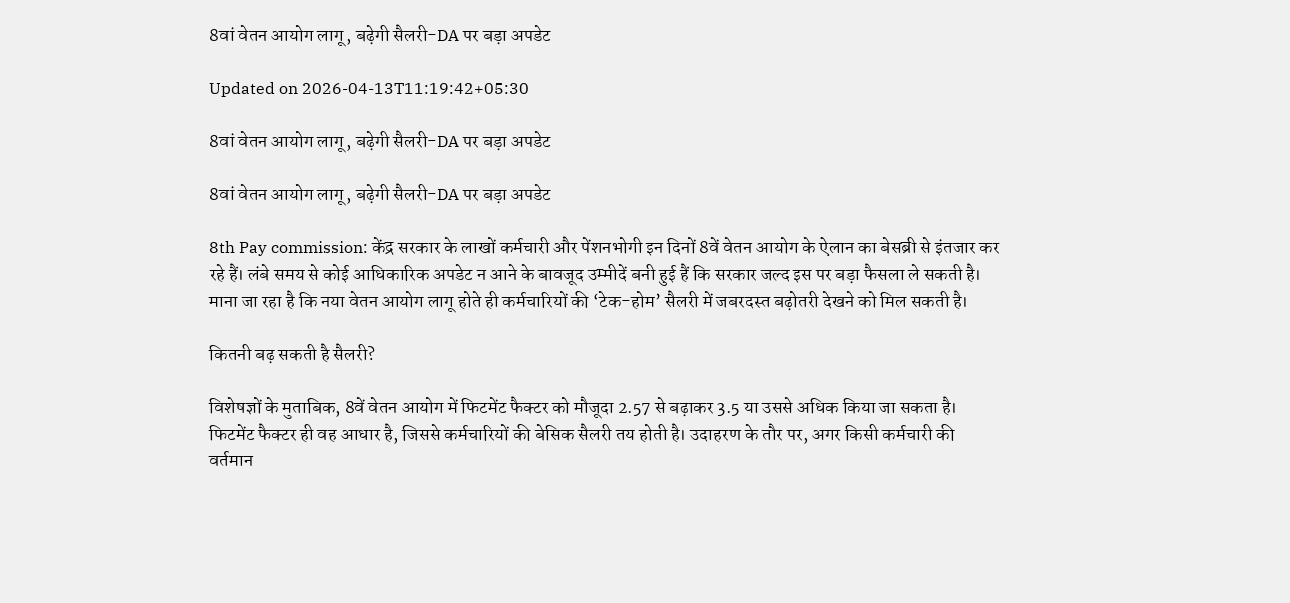8वां वेतन आयोग लागू, बढ़ेगी सैलरी-DA पर बड़ा अपडेट

Updated on 2026-04-13T11:19:42+05:30

8वां वेतन आयोग लागू, बढ़ेगी सैलरी-DA पर बड़ा अपडेट

8वां वेतन आयोग लागू, बढ़ेगी सैलरी-DA पर बड़ा अपडेट

8th Pay commission: केंद्र सरकार के लाखों कर्मचारी और पेंशनभोगी इन दिनों 8वें वेतन आयोग के ऐलान का बेसब्री से इंतजार कर रहे हैं। लंबे समय से कोई आधिकारिक अपडेट न आने के बावजूद उम्मीदें बनी हुई हैं कि सरकार जल्द इस पर बड़ा फैसला ले सकती है। माना जा रहा है कि नया वेतन आयोग लागू होते ही कर्मचारियों की ‘टेक-होम’ सैलरी में जबरदस्त बढ़ोतरी देखने को मिल सकती है।

कितनी बढ़ सकती है सैलरी?

विशेषज्ञों के मुताबिक, 8वें वेतन आयोग में फिटमेंट फैक्टर को मौजूदा 2.57 से बढ़ाकर 3.5 या उससे अधिक किया जा सकता है। फिटमेंट फैक्टर ही वह आधार है, जिससे कर्मचारियों की बेसिक सैलरी तय होती है। उदाहरण के तौर पर, अगर किसी कर्मचारी की वर्तमान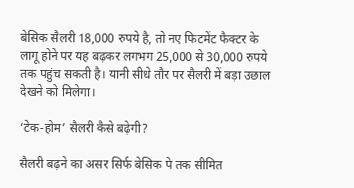बेसिक सैलरी 18,000 रुपये है, तो नए फिटमेंट फैक्टर के लागू होने पर यह बढ़कर लगभग 25,000 से 30,000 रुपये तक पहुंच सकती है। यानी सीधे तौर पर सैलरी में बड़ा उछाल देखने को मिलेगा।

‘टेक-होम’ सैलरी कैसे बढ़ेगी?

सैलरी बढ़ने का असर सिर्फ बेसिक पे तक सीमित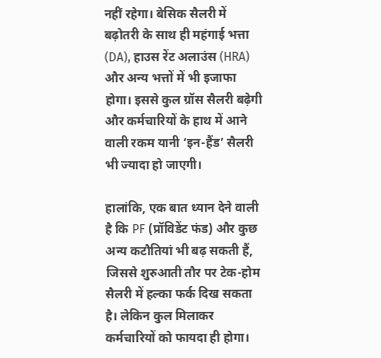नहीं रहेगा। बेसिक सैलरी में बढ़ोतरी के साथ ही महंगाई भत्ता (DA), हाउस रेंट अलाउंस (HRA) और अन्य भत्तों में भी इजाफा होगा। इससे कुल ग्रॉस सैलरी बढ़ेगी और कर्मचारियों के हाथ में आने वाली रकम यानी ‘इन-हैंड’ सैलरी भी ज्यादा हो जाएगी।

हालांकि, एक बात ध्यान देने वाली है कि PF (प्रॉविडेंट फंड) और कुछ अन्य कटौतियां भी बढ़ सकती हैं, जिससे शुरुआती तौर पर टेक-होम सैलरी में हल्का फर्क दिख सकता है। लेकिन कुल मिलाकर कर्मचारियों को फायदा ही होगा।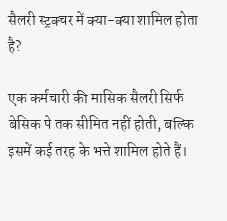सैलरी स्ट्रक्चर में क्या-क्या शामिल होता है?

एक कर्मचारी की मासिक सैलरी सिर्फ बेसिक पे तक सीमित नहीं होती, बल्कि इसमें कई तरह के भत्ते शामिल होते हैं।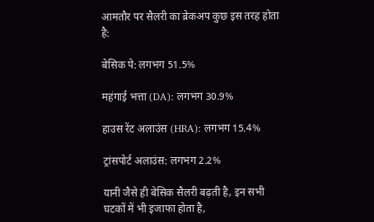आमतौर पर सैलरी का ब्रेकअप कुछ इस तरह होता है:

बेसिक पे: लगभग 51.5%

महंगाई भत्ता (DA): लगभग 30.9%

हाउस रेंट अलाउंस (HRA): लगभग 15.4%

ट्रांसपोर्ट अलाउंस: लगभग 2.2%

यानी जैसे ही बेसिक सैलरी बढ़ती है, इन सभी घटकों में भी इजाफा होता है,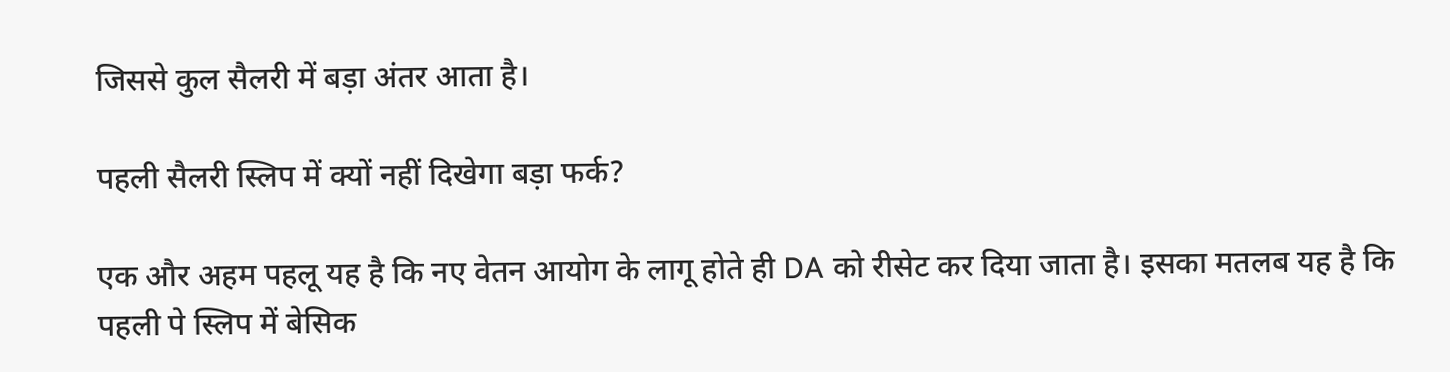जिससे कुल सैलरी में बड़ा अंतर आता है।

पहली सैलरी स्लिप में क्यों नहीं दिखेगा बड़ा फर्क?

एक और अहम पहलू यह है कि नए वेतन आयोग के लागू होते ही DA को रीसेट कर दिया जाता है। इसका मतलब यह है कि पहली पे स्लिप में बेसिक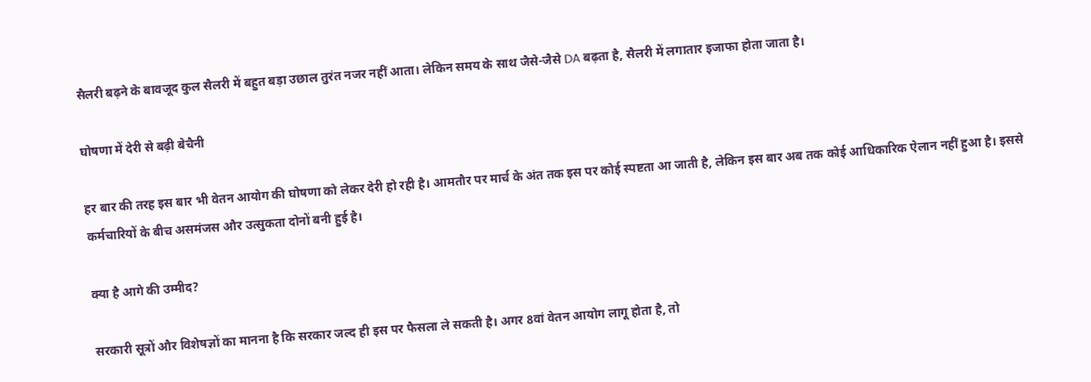सैलरी बढ़ने के बावजूद कुल सैलरी में बहुत बड़ा उछाल तुरंत नजर नहीं आता। लेकिन समय के साथ जैसे-जैसे DA बढ़ता है, सैलरी में लगातार इजाफा होता जाता है।

घोषणा में देरी से बढ़ी बेचैनी

हर बार की तरह इस बार भी वेतन आयोग की घोषणा को लेकर देरी हो रही है। आमतौर पर मार्च के अंत तक इस पर कोई स्पष्टता आ जाती है, लेकिन इस बार अब तक कोई आधिकारिक ऐलान नहीं हुआ है। इससे कर्मचारियों के बीच असमंजस और उत्सुकता दोनों बनी हुई है।

क्या है आगे की उम्मीद?

सरकारी सूत्रों और विशेषज्ञों का मानना है कि सरकार जल्द ही इस पर फैसला ले सकती है। अगर 8वां वेतन आयोग लागू होता है, तो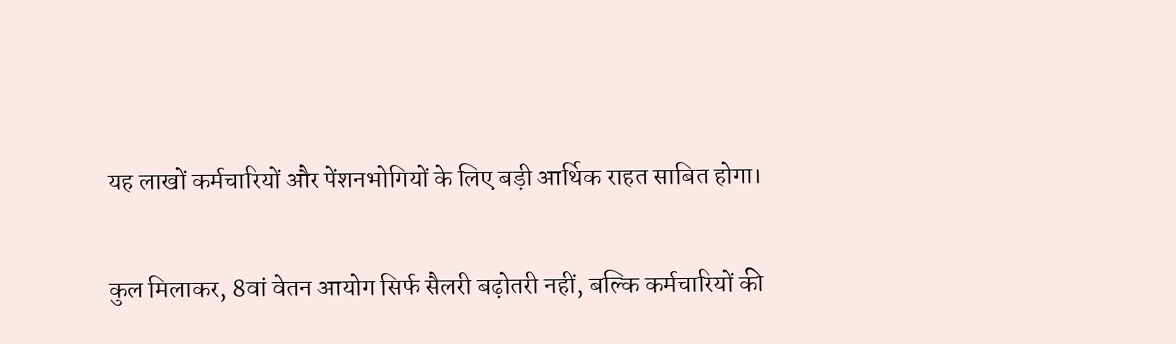यह लाखों कर्मचारियों और पेंशनभोगियों के लिए बड़ी आर्थिक राहत साबित होगा।

कुल मिलाकर, 8वां वेतन आयोग सिर्फ सैलरी बढ़ोतरी नहीं, बल्कि कर्मचारियों की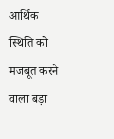आर्थिक स्थिति को मजबूत करने वाला बड़ा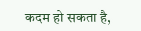कदम हो सकता है,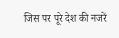जिस पर पूरे देश की नजरें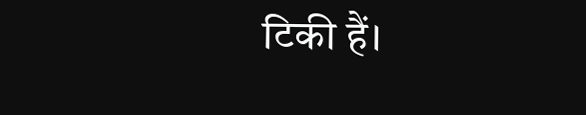टिकी हैं।